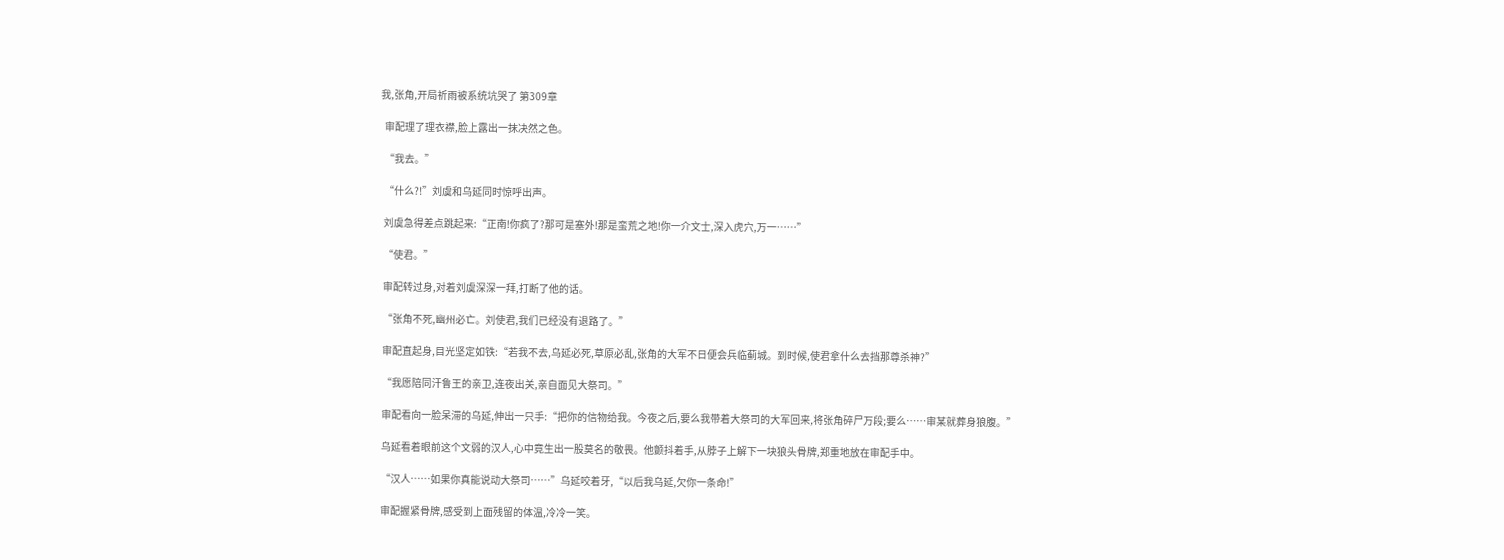我,张角,开局祈雨被系统坑哭了 第309章

  审配理了理衣襟,脸上露出一抹决然之色。

  “我去。”

  “什么?!”刘虞和乌延同时惊呼出声。

  刘虞急得差点跳起来:“正南!你疯了?那可是塞外!那是蛮荒之地!你一介文士,深入虎穴,万一……”

  “使君。”

  审配转过身,对着刘虞深深一拜,打断了他的话。

  “张角不死,幽州必亡。刘使君,我们已经没有退路了。”

  审配直起身,目光坚定如铁:“若我不去,乌延必死,草原必乱,张角的大军不日便会兵临蓟城。到时候,使君拿什么去挡那尊杀神?”

  “我愿陪同汗鲁王的亲卫,连夜出关,亲自面见大祭司。”

  审配看向一脸呆滞的乌延,伸出一只手:“把你的信物给我。今夜之后,要么我带着大祭司的大军回来,将张角碎尸万段;要么……审某就葬身狼腹。”

  乌延看着眼前这个文弱的汉人,心中竟生出一股莫名的敬畏。他颤抖着手,从脖子上解下一块狼头骨牌,郑重地放在审配手中。

  “汉人……如果你真能说动大祭司……”乌延咬着牙,“以后我乌延,欠你一条命!”

  审配握紧骨牌,感受到上面残留的体温,冷冷一笑。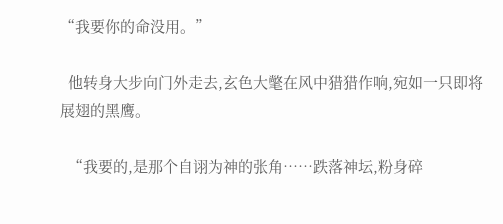“我要你的命没用。”

  他转身大步向门外走去,玄色大氅在风中猎猎作响,宛如一只即将展翅的黑鹰。

  “我要的,是那个自诩为神的张角……跌落神坛,粉身碎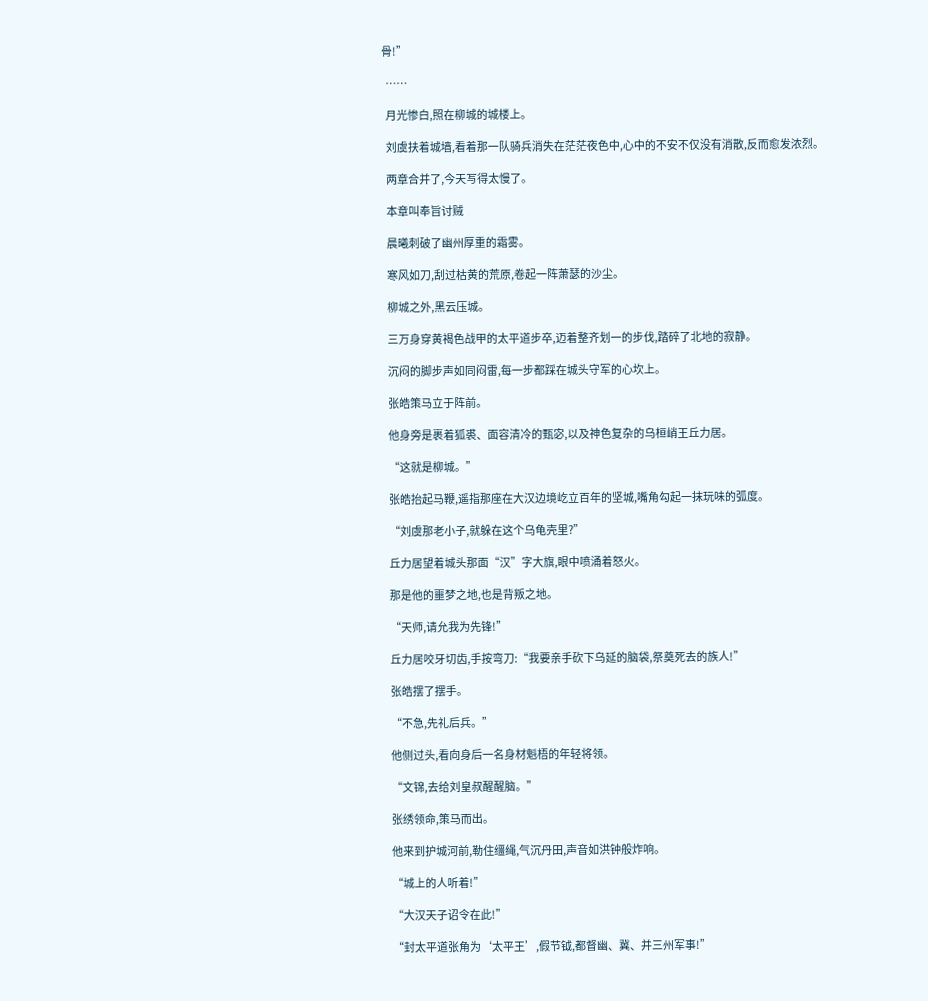骨!”

  ……

  月光惨白,照在柳城的城楼上。

  刘虞扶着城墙,看着那一队骑兵消失在茫茫夜色中,心中的不安不仅没有消散,反而愈发浓烈。

  两章合并了,今天写得太慢了。

  本章叫奉旨讨贼

  晨曦刺破了幽州厚重的霜雾。

  寒风如刀,刮过枯黄的荒原,卷起一阵萧瑟的沙尘。

  柳城之外,黑云压城。

  三万身穿黄褐色战甲的太平道步卒,迈着整齐划一的步伐,踏碎了北地的寂静。

  沉闷的脚步声如同闷雷,每一步都踩在城头守军的心坎上。

  张皓策马立于阵前。

  他身旁是裹着狐裘、面容清冷的甄宓,以及神色复杂的乌桓峭王丘力居。

  “这就是柳城。”

  张皓抬起马鞭,遥指那座在大汉边境屹立百年的坚城,嘴角勾起一抹玩味的弧度。

  “刘虞那老小子,就躲在这个乌龟壳里?”

  丘力居望着城头那面“汉”字大旗,眼中喷涌着怒火。

  那是他的噩梦之地,也是背叛之地。

  “天师,请允我为先锋!”

  丘力居咬牙切齿,手按弯刀:“我要亲手砍下乌延的脑袋,祭奠死去的族人!”

  张皓摆了摆手。

  “不急,先礼后兵。”

  他侧过头,看向身后一名身材魁梧的年轻将领。

  “文锦,去给刘皇叔醒醒脑。”

  张绣领命,策马而出。

  他来到护城河前,勒住缰绳,气沉丹田,声音如洪钟般炸响。

  “城上的人听着!”

  “大汉天子诏令在此!”

  “封太平道张角为‘太平王’,假节钺,都督幽、冀、并三州军事!”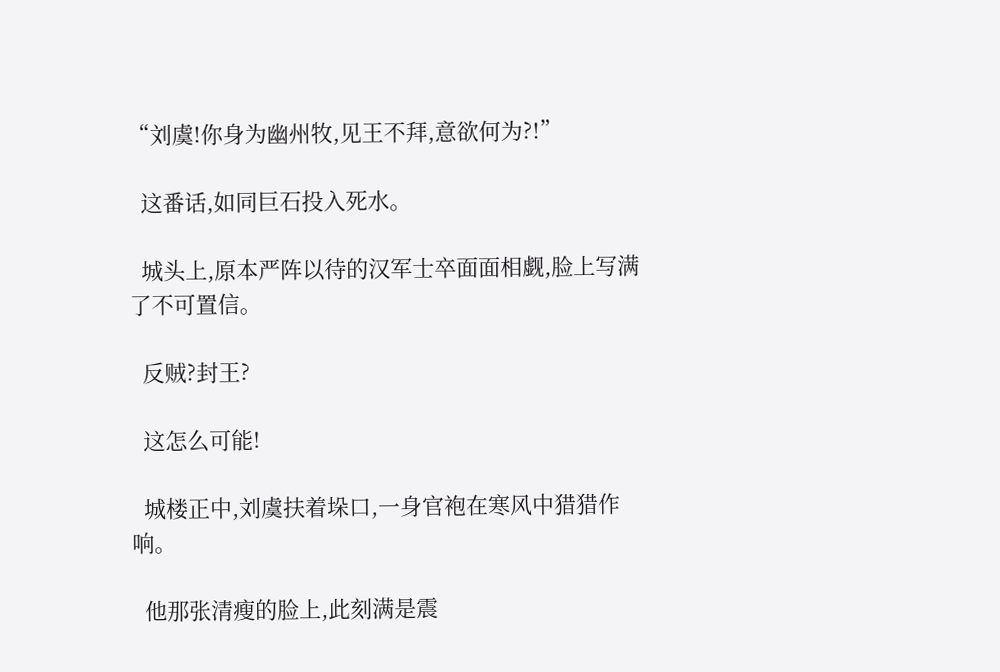“刘虞!你身为幽州牧,见王不拜,意欲何为?!”

  这番话,如同巨石投入死水。

  城头上,原本严阵以待的汉军士卒面面相觑,脸上写满了不可置信。

  反贼?封王?

  这怎么可能!

  城楼正中,刘虞扶着垛口,一身官袍在寒风中猎猎作响。

  他那张清瘦的脸上,此刻满是震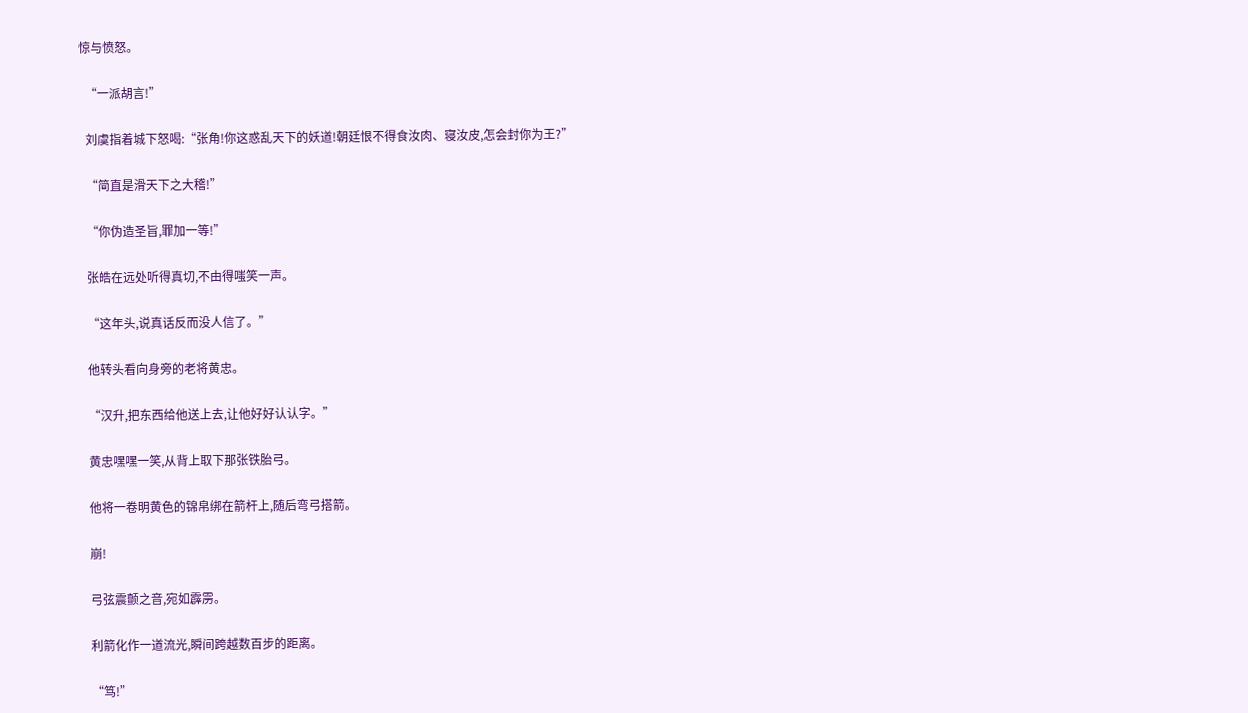惊与愤怒。

  “一派胡言!”

  刘虞指着城下怒喝:“张角!你这惑乱天下的妖道!朝廷恨不得食汝肉、寝汝皮,怎会封你为王?”

  “简直是滑天下之大稽!”

  “你伪造圣旨,罪加一等!”

  张皓在远处听得真切,不由得嗤笑一声。

  “这年头,说真话反而没人信了。”

  他转头看向身旁的老将黄忠。

  “汉升,把东西给他送上去,让他好好认认字。”

  黄忠嘿嘿一笑,从背上取下那张铁胎弓。

  他将一卷明黄色的锦帛绑在箭杆上,随后弯弓搭箭。

  崩!

  弓弦震颤之音,宛如霹雳。

  利箭化作一道流光,瞬间跨越数百步的距离。

  “笃!”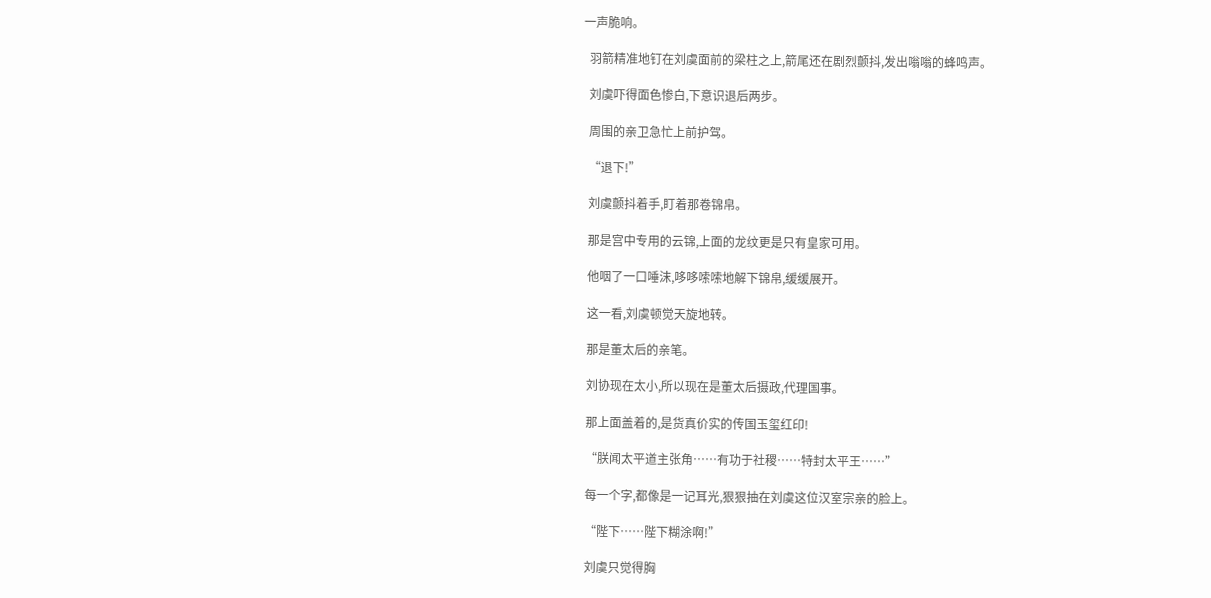一声脆响。

  羽箭精准地钉在刘虞面前的梁柱之上,箭尾还在剧烈颤抖,发出嗡嗡的蜂鸣声。

  刘虞吓得面色惨白,下意识退后两步。

  周围的亲卫急忙上前护驾。

  “退下!”

  刘虞颤抖着手,盯着那卷锦帛。

  那是宫中专用的云锦,上面的龙纹更是只有皇家可用。

  他咽了一口唾沫,哆哆嗦嗦地解下锦帛,缓缓展开。

  这一看,刘虞顿觉天旋地转。

  那是董太后的亲笔。

  刘协现在太小,所以现在是董太后摄政,代理国事。

  那上面盖着的,是货真价实的传国玉玺红印!

  “朕闻太平道主张角……有功于社稷……特封太平王……”

  每一个字,都像是一记耳光,狠狠抽在刘虞这位汉室宗亲的脸上。

  “陛下……陛下糊涂啊!”

  刘虞只觉得胸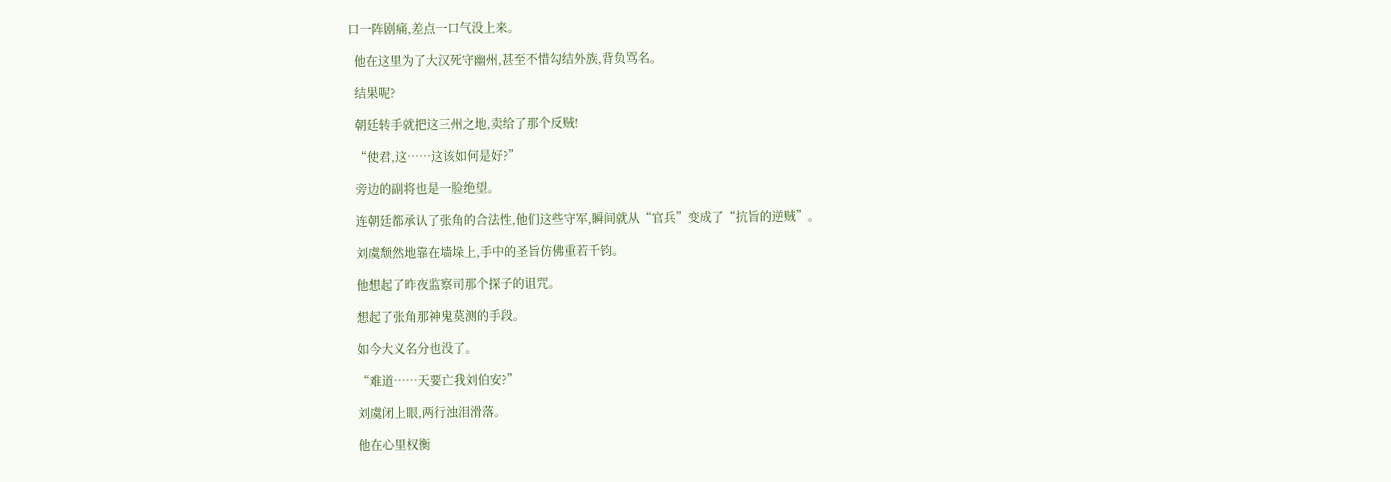口一阵剧痛,差点一口气没上来。

  他在这里为了大汉死守幽州,甚至不惜勾结外族,背负骂名。

  结果呢?

  朝廷转手就把这三州之地,卖给了那个反贼!

  “使君,这……这该如何是好?”

  旁边的副将也是一脸绝望。

  连朝廷都承认了张角的合法性,他们这些守军,瞬间就从“官兵”变成了“抗旨的逆贼”。

  刘虞颓然地靠在墙垛上,手中的圣旨仿佛重若千钧。

  他想起了昨夜监察司那个探子的诅咒。

  想起了张角那神鬼莫测的手段。

  如今大义名分也没了。

  “难道……天要亡我刘伯安?”

  刘虞闭上眼,两行浊泪滑落。

  他在心里权衡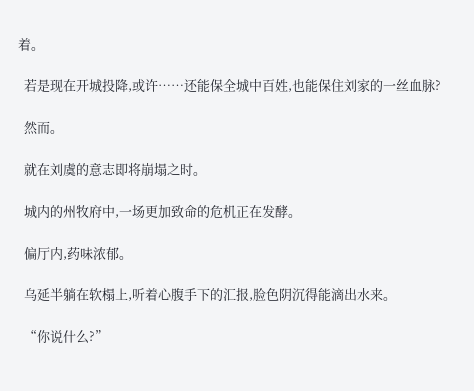着。

  若是现在开城投降,或许……还能保全城中百姓,也能保住刘家的一丝血脉?

  然而。

  就在刘虞的意志即将崩塌之时。

  城内的州牧府中,一场更加致命的危机正在发酵。

  偏厅内,药味浓郁。

  乌延半躺在软榻上,听着心腹手下的汇报,脸色阴沉得能滴出水来。

  “你说什么?”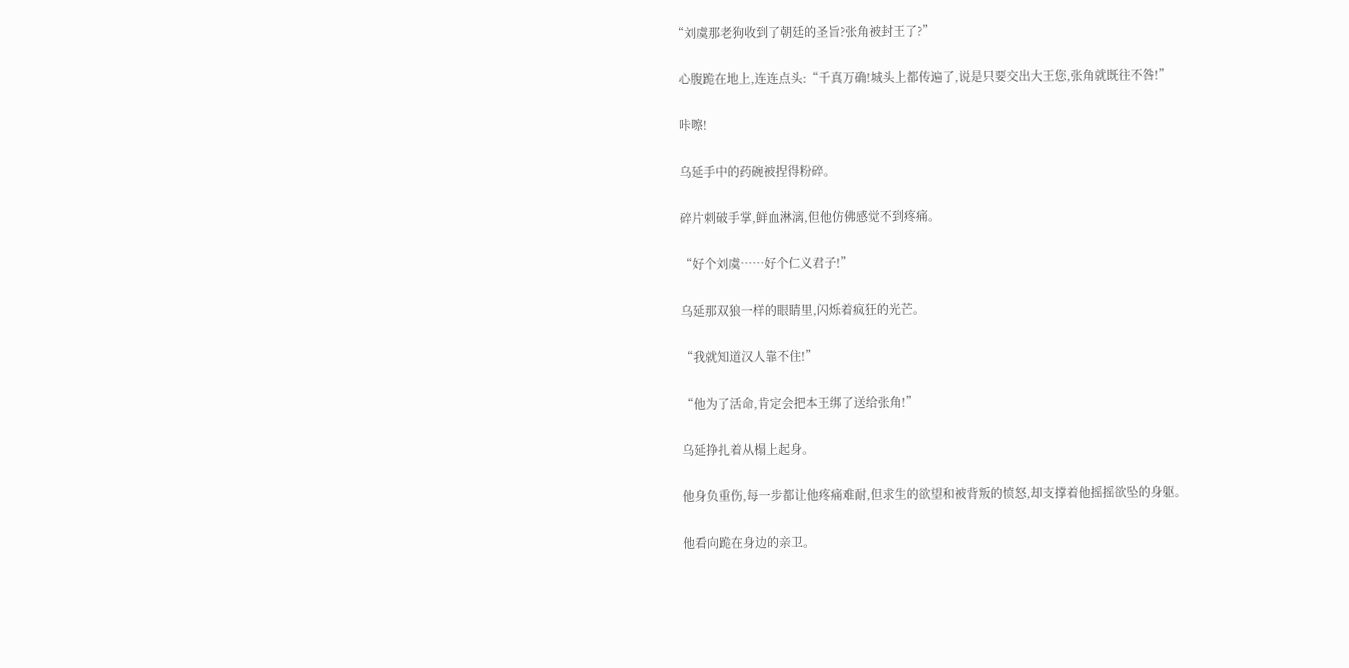“刘虞那老狗收到了朝廷的圣旨?张角被封王了?”

  心腹跪在地上,连连点头:“千真万确!城头上都传遍了,说是只要交出大王您,张角就既往不咎!”

  咔嚓!

  乌延手中的药碗被捏得粉碎。

  碎片刺破手掌,鲜血淋漓,但他仿佛感觉不到疼痛。

  “好个刘虞……好个仁义君子!”

  乌延那双狼一样的眼睛里,闪烁着疯狂的光芒。

  “我就知道汉人靠不住!”

  “他为了活命,肯定会把本王绑了送给张角!”

  乌延挣扎着从榻上起身。

  他身负重伤,每一步都让他疼痛难耐,但求生的欲望和被背叛的愤怒,却支撑着他摇摇欲坠的身躯。

  他看向跪在身边的亲卫。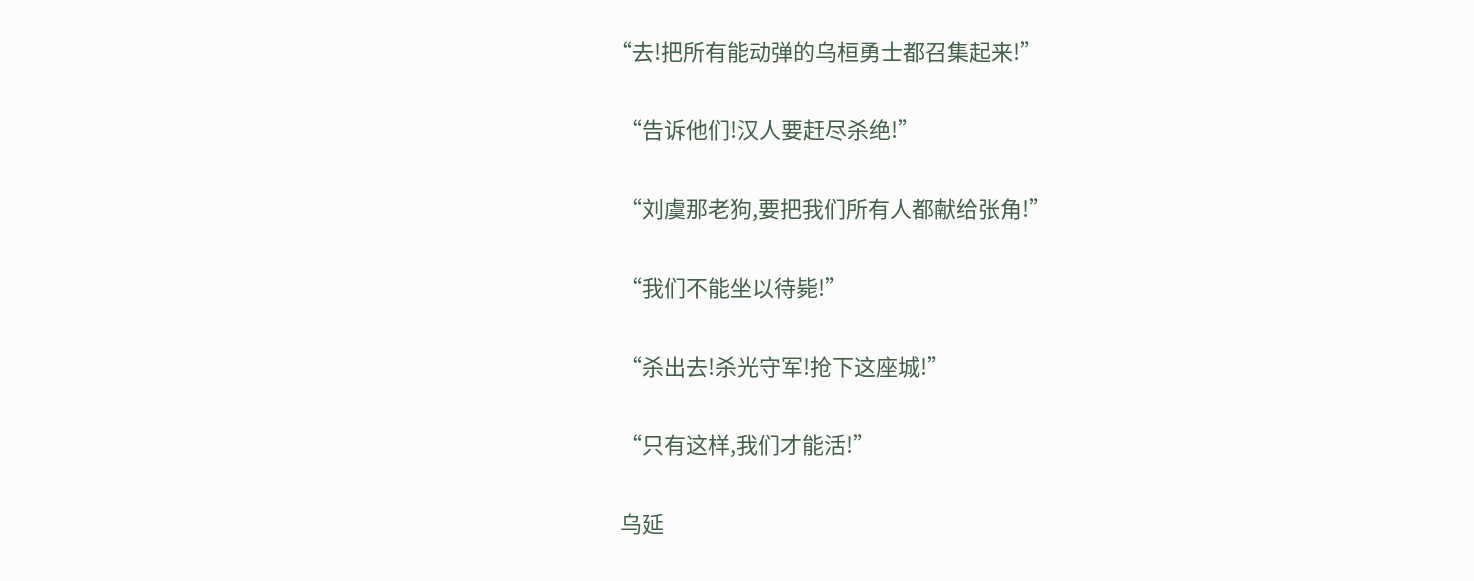“去!把所有能动弹的乌桓勇士都召集起来!”

  “告诉他们!汉人要赶尽杀绝!”

  “刘虞那老狗,要把我们所有人都献给张角!”

  “我们不能坐以待毙!”

  “杀出去!杀光守军!抢下这座城!”

  “只有这样,我们才能活!”

  乌延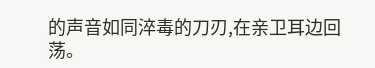的声音如同淬毒的刀刃,在亲卫耳边回荡。